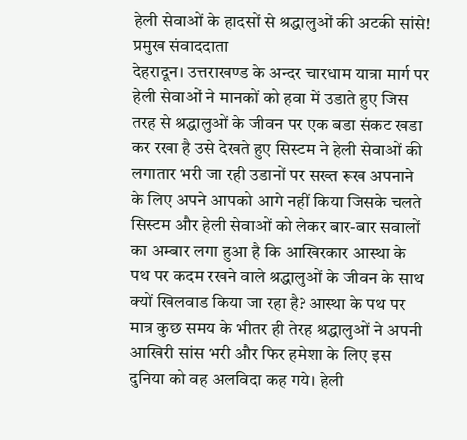हेली सेवाओं के हादसों से श्रद्धालुओं की अटकी सांसे!
प्रमुख संवाददाता
देहरादून। उत्तराखण्ड के अन्दर चारधाम यात्रा मार्ग पर हेली सेवाओं ने मानकों को हवा में उडाते हुए जिस तरह से श्रद्धालुओं के जीवन पर एक बडा संकट खडा कर रखा है उसे देखते हुए सिस्टम ने हेली सेवाओं की लगातार भरी जा रही उडानों पर सख्त रूख अपनाने के लिए अपने आपको आगे नहीं किया जिसके चलते सिस्टम और हेली सेवाओं को लेकर बार-बार सवालों का अम्बार लगा हुआ है कि आखिरकार आस्था के पथ पर कदम रखने वाले श्रद्धालुओं के जीवन के साथ क्यों खिलवाड किया जा रहा है? आस्था के पथ पर मात्र कुछ समय के भीतर ही तेरह श्रद्धालुओं ने अपनी आखिरी सांस भरी और फिर हमेशा के लिए इस दुनिया को वह अलविदा कह गये। हेली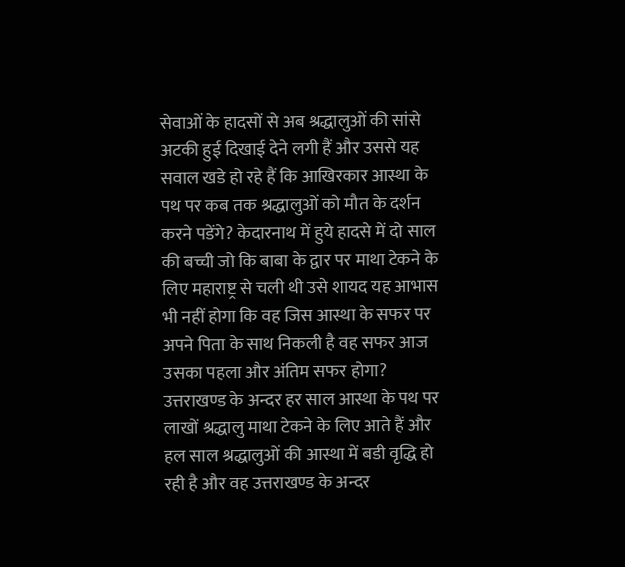सेवाओं के हादसों से अब श्रद्धालुओं की सांसे अटकी हुई दिखाई देने लगी हैं और उससे यह सवाल खडे हो रहे हैं कि आखिरकार आस्था के पथ पर कब तक श्रद्धालुओं को मौत के दर्शन करने पडेंगे? केदारनाथ में हुये हादसे में दो साल की बच्ची जो कि बाबा के द्वार पर माथा टेकने के लिए महाराष्ट्र से चली थी उसे शायद यह आभास भी नहीं होगा कि वह जिस आस्था के सफर पर अपने पिता के साथ निकली है वह सफर आज उसका पहला और अंतिम सफर होगा?
उत्तराखण्ड के अन्दर हर साल आस्था के पथ पर लाखों श्रद्धालु माथा टेकने के लिए आते हैं और हल साल श्रद्धालुओं की आस्था में बडी वृद्धि हो रही है और वह उत्तराखण्ड के अन्दर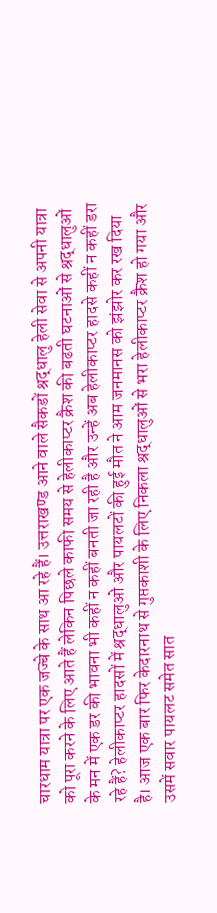चारधाम यात्रा पर एक जज्बे के साथ आ रहे हैं। उत्तराखण्ड आने वाले सैकडों श्रद्धालु हेली सेवा से अपनी यात्रा को पूरा करने के लिए आते हैं लेकिन पिछले काफी समय से हेलीकाप्टर क्रैश की बढती घटनाओं से श्रद्धालुओं के मन में एक डर की भावना भी कहीं न कहीं बनती जा रही है और उन्हें अब हेलीकाप्टर हादसे कहीं न कहीं डरा रहे हैं? हेलीकाप्टर हादसों में श्रद्धालुओं और पायलटों की हुई मौत ने आम जनमानस को झंझोर कर रख दिया है। आज एक बार फिर केदारनाथ से गुप्तकाशी के लिए निकला श्रद्धालुओं से भरा हेलीकाप्टर क्रैश हो गया और उसमें सवार पायलट समेत सात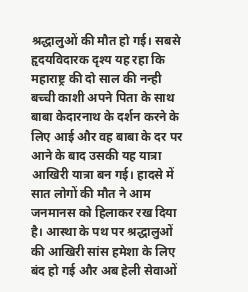श्रद्धालुओं की मौत हो गई। सबसे हृदयविदारक दृश्य यह रहा कि महाराष्ट्र की दो साल की नन्ही बच्ची काशी अपने पिता के साथ बाबा केदारनाथ के दर्शन करने के लिए आई और वह बाबा के दर पर आने के बाद उसकी यह यात्रा आखिरी यात्रा बन गई। हादसे में सात लोगों की मौत ने आम जनमानस को हिलाकर रख दिया है। आस्था के पथ पर श्रद्धालुओं की आखिरी सांस हमेशा के लिए बंद हो गई और अब हेली सेवाओं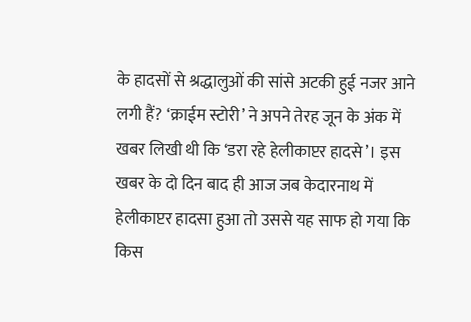के हादसों से श्रद्धालुओं की सांसे अटकी हुई नजर आने लगी हैं? ‘क्राईम स्टोरी’ ने अपने तेरह जून के अंक में खबर लिखी थी कि ‘डरा रहे हेलीकाप्टर हादसे’। इस खबर के दो दिन बाद ही आज जब केदारनाथ में हेलीकाप्टर हादसा हुआ तो उससे यह साफ हो गया कि किस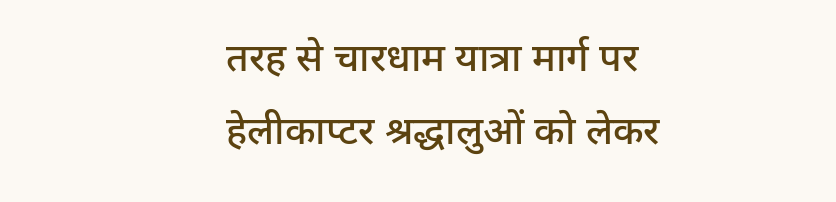तरह से चारधाम यात्रा मार्ग पर हेलीकाप्टर श्रद्धालुओं को लेकर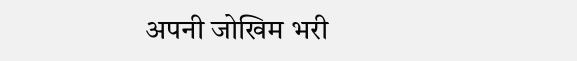अपनी जोखिम भरी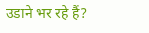उडाने भर रहे हैं?